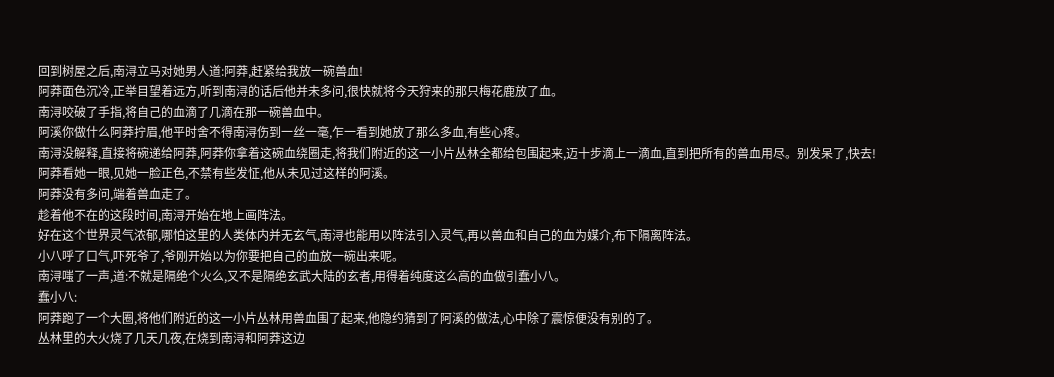回到树屋之后,南浔立马对她男人道:阿莽,赶紧给我放一碗兽血!
阿莽面色沉冷,正举目望着远方,听到南浔的话后他并未多问,很快就将今天狩来的那只梅花鹿放了血。
南浔咬破了手指,将自己的血滴了几滴在那一碗兽血中。
阿溪你做什么阿莽拧眉,他平时舍不得南浔伤到一丝一毫,乍一看到她放了那么多血,有些心疼。
南浔没解释,直接将碗递给阿莽,阿莽你拿着这碗血绕圈走,将我们附近的这一小片丛林全都给包围起来,迈十步滴上一滴血,直到把所有的兽血用尽。别发呆了,快去!
阿莽看她一眼,见她一脸正色,不禁有些发怔,他从未见过这样的阿溪。
阿莽没有多问,端着兽血走了。
趁着他不在的这段时间,南浔开始在地上画阵法。
好在这个世界灵气浓郁,哪怕这里的人类体内并无玄气,南浔也能用以阵法引入灵气,再以兽血和自己的血为媒介,布下隔离阵法。
小八呼了口气,吓死爷了,爷刚开始以为你要把自己的血放一碗出来呢。
南浔嗤了一声,道:不就是隔绝个火么,又不是隔绝玄武大陆的玄者,用得着纯度这么高的血做引蠢小八。
蠢小八:
阿莽跑了一个大圈,将他们附近的这一小片丛林用兽血围了起来,他隐约猜到了阿溪的做法,心中除了震惊便没有别的了。
丛林里的大火烧了几天几夜,在烧到南浔和阿莽这边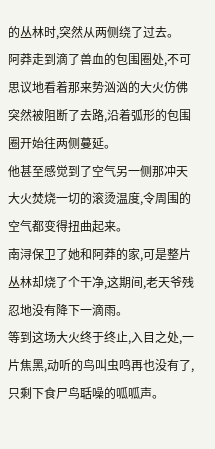的丛林时,突然从两侧绕了过去。
阿莽走到滴了兽血的包围圈处,不可思议地看着那来势汹汹的大火仿佛突然被阻断了去路,沿着弧形的包围圈开始往两侧蔓延。
他甚至感觉到了空气另一侧那冲天大火焚烧一切的滚烫温度,令周围的空气都变得扭曲起来。
南浔保卫了她和阿莽的家,可是整片丛林却烧了个干净,这期间,老天爷残忍地没有降下一滴雨。
等到这场大火终于终止,入目之处,一片焦黑,动听的鸟叫虫鸣再也没有了,只剩下食尸鸟聒噪的呱呱声。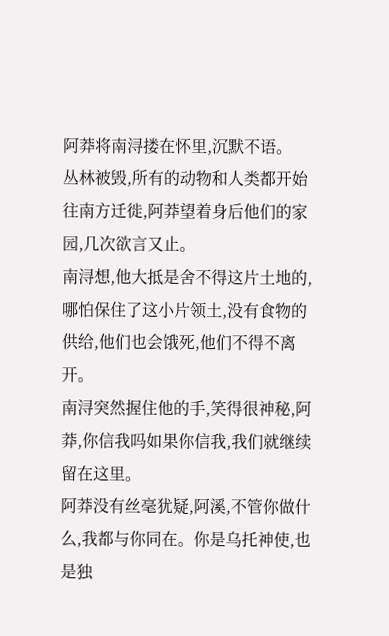阿莽将南浔搂在怀里,沉默不语。
丛林被毁,所有的动物和人类都开始往南方迁徙,阿莽望着身后他们的家园,几次欲言又止。
南浔想,他大抵是舍不得这片土地的,哪怕保住了这小片领土,没有食物的供给,他们也会饿死,他们不得不离开。
南浔突然握住他的手,笑得很神秘,阿莽,你信我吗如果你信我,我们就继续留在这里。
阿莽没有丝毫犹疑,阿溪,不管你做什么,我都与你同在。你是乌托神使,也是独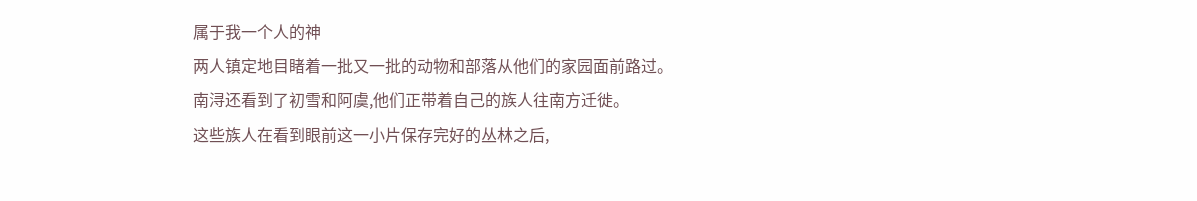属于我一个人的神
两人镇定地目睹着一批又一批的动物和部落从他们的家园面前路过。
南浔还看到了初雪和阿虞,他们正带着自己的族人往南方迁徙。
这些族人在看到眼前这一小片保存完好的丛林之后,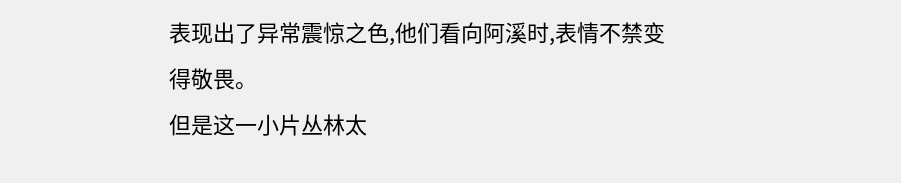表现出了异常震惊之色,他们看向阿溪时,表情不禁变得敬畏。
但是这一小片丛林太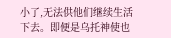小了,无法供他们继续生活下去。即便是乌托神使也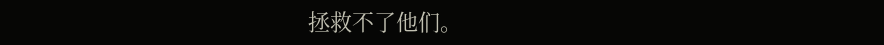拯救不了他们。